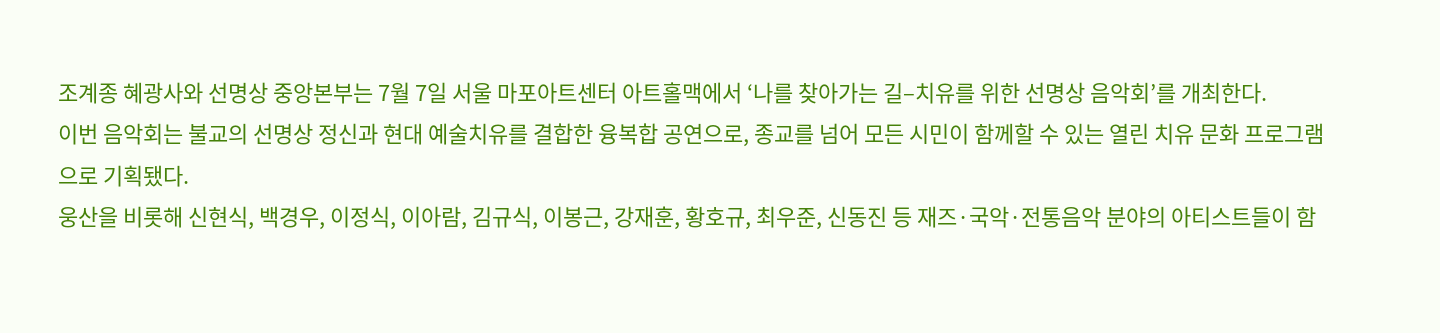조계종 혜광사와 선명상 중앙본부는 7월 7일 서울 마포아트센터 아트홀맥에서 ‘나를 찾아가는 길–치유를 위한 선명상 음악회’를 개최한다.
이번 음악회는 불교의 선명상 정신과 현대 예술치유를 결합한 융복합 공연으로, 종교를 넘어 모든 시민이 함께할 수 있는 열린 치유 문화 프로그램으로 기획됐다.
웅산을 비롯해 신현식, 백경우, 이정식, 이아람, 김규식, 이봉근, 강재훈, 황호규, 최우준, 신동진 등 재즈·국악·전통음악 분야의 아티스트들이 함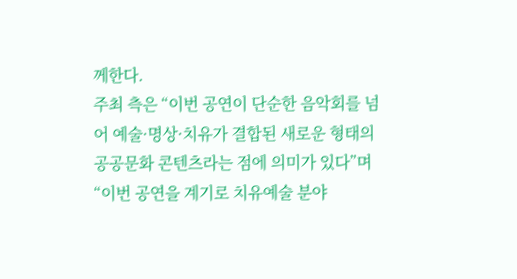께한다.
주최 측은 “이번 공연이 단순한 음악회를 넘어 예술·명상·치유가 결합된 새로운 형태의 공공문화 콘텐츠라는 점에 의미가 있다”며 “이번 공연을 계기로 치유예술 분야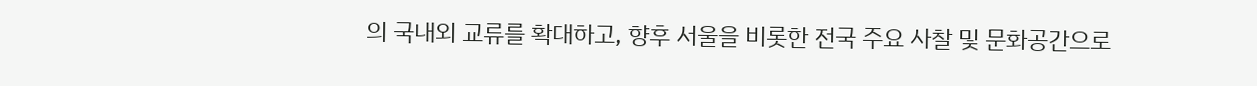의 국내외 교류를 확대하고, 향후 서울을 비롯한 전국 주요 사찰 및 문화공간으로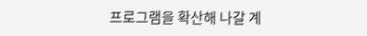프로그램을 확산해 나갈 계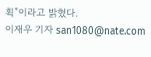획”이라고 밝혔다.
이재우 기자 san1080@nate.com